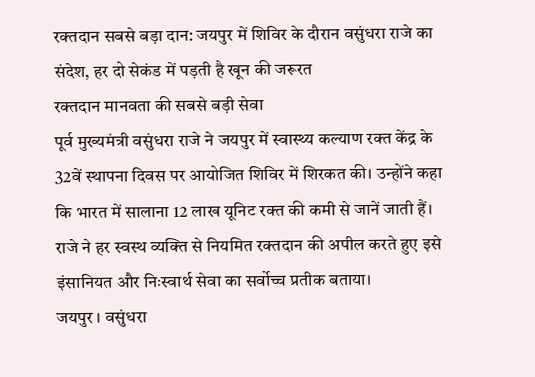रक्तदान सबसे बड़ा दान: जयपुर में शिविर के दौरान वसुंधरा राजे का संदेश, हर दो सेकंड में पड़ती है खून की जरूरत
रक्तदान मानवता की सबसे बड़ी सेवा
पूर्व मुख्यमंत्री वसुंधरा राजे ने जयपुर में स्वास्थ्य कल्याण रक्त केंद्र के 32वें स्थापना दिवस पर आयोजित शिविर में शिरकत की। उन्होंने कहा कि भारत में सालाना 12 लाख यूनिट रक्त की कमी से जानें जाती हैं। राजे ने हर स्वस्थ व्यक्ति से नियमित रक्तदान की अपील करते हुए इसे इंसानियत और निःस्वार्थ सेवा का सर्वोच्च प्रतीक बताया।
जयपुर । वसुंधरा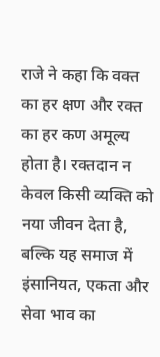राजे ने कहा कि वक्त का हर क्षण और रक्त का हर कण अमूल्य होता है। रक्तदान न केवल किसी व्यक्ति को नया जीवन देता है, बल्कि यह समाज में इंसानियत, एकता और सेवा भाव का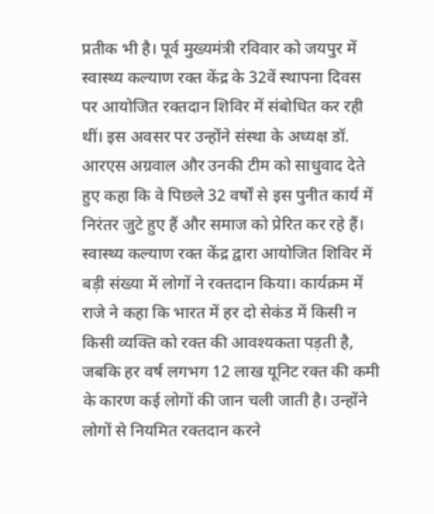प्रतीक भी है। पूर्व मुख्यमंत्री रविवार को जयपुर में स्वास्थ्य कल्याण रक्त केंद्र के 32वें स्थापना दिवस पर आयोजित रक्तदान शिविर में संबोधित कर रही थीं। इस अवसर पर उन्होंने संस्था के अध्यक्ष डॉ. आरएस अग्रवाल और उनकी टीम को साधुवाद देते हुए कहा कि वे पिछले 32 वर्षों से इस पुनीत कार्य में निरंतर जुटे हुए हैं और समाज को प्रेरित कर रहे हैं।
स्वास्थ्य कल्याण रक्त केंद्र द्वारा आयोजित शिविर में बड़ी संख्या में लोगों ने रक्तदान किया। कार्यक्रम में राजे ने कहा कि भारत में हर दो सेकंड में किसी न किसी व्यक्ति को रक्त की आवश्यकता पड़ती है, जबकि हर वर्ष लगभग 12 लाख यूनिट रक्त की कमी के कारण कई लोगों की जान चली जाती है। उन्होंने लोगों से नियमित रक्तदान करने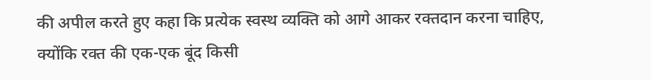की अपील करते हुए कहा कि प्रत्येक स्वस्थ व्यक्ति को आगे आकर रक्तदान करना चाहिए, क्योंकि रक्त की एक-एक बूंद किसी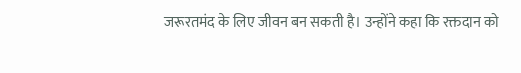जरूरतमंद के लिए जीवन बन सकती है। उन्होंने कहा कि रक्तदान को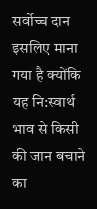सर्वोच्च दान इसलिए माना गया है क्योंकि यह नि:स्वार्थ भाव से किसी की जान बचाने का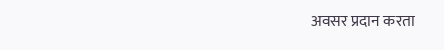अवसर प्रदान करता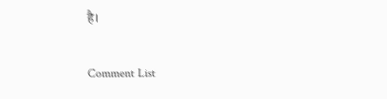है।

Comment List